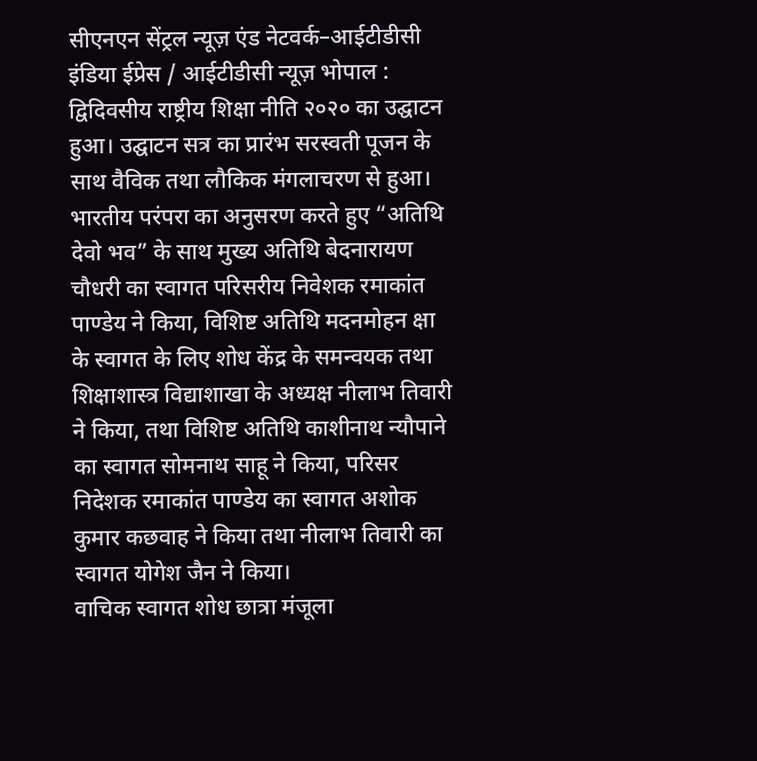सीएनएन सेंट्रल न्यूज़ एंड नेटवर्क–आईटीडीसी इंडिया ईप्रेस / आईटीडीसी न्यूज़ भोपाल : द्विदिवसीय राष्ट्रीय शिक्षा नीति २०२० का उद्घाटन हुआ। उद्घाटन सत्र का प्रारंभ सरस्वती पूजन के साथ वैविक तथा लौकिक मंगलाचरण से हुआ। भारतीय परंपरा का अनुसरण करते हुए “अतिथि देवो भव” के साथ मुख्य अतिथि बेदनारायण चौधरी का स्वागत परिसरीय निवेशक रमाकांत पाण्डेय ने किया, विशिष्ट अतिथि मदनमोहन क्षा के स्वागत के लिए शोध केंद्र के समन्वयक तथा शिक्षाशास्त्र विद्याशाखा के अध्यक्ष नीलाभ तिवारी ने किया, तथा विशिष्ट अतिथि काशीनाथ न्यौपाने का स्वागत सोमनाथ साहू ने किया, परिसर निदेशक रमाकांत पाण्डेय का स्वागत अशोक कुमार कछवाह ने किया तथा नीलाभ तिवारी का स्वागत योगेश जैन ने किया।
वाचिक स्वागत शोध छात्रा मंजूला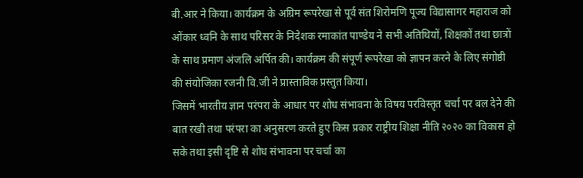बी.आर ने किया। कार्यक्रम के अग्रिम रूपरेखा से पूर्व संत शिरोमणि पूज्य विद्यासागर महाराज को ओंकार ध्वनि के साथ परिसर के निदेशक रमाकांत पाण्डेय ने सभी अतिथियों, शिक्षकों तथा छात्रों के साथ प्रमाण अंजलि अर्पित की। कार्यक्रम की संपूर्ण रूपरेखा को ज्ञापन करने के लिए संगोष्ठी की संयोजिका रजनी वि.जी ने प्रास्ताविक प्रस्तुत किया।
जिसमें भारतीय ज्ञान परंपरा के आधार पर शोध संभावना के विषय परविस्तृत चर्चा पर बल देने की बात रखी तथा परंपरा का अनुसरण करते हुए किस प्रकार राष्ट्रीय शिक्षा नीति २०२० का विकास हो सके तथा इसी दृष्टि से शोध संभावना पर चर्चा का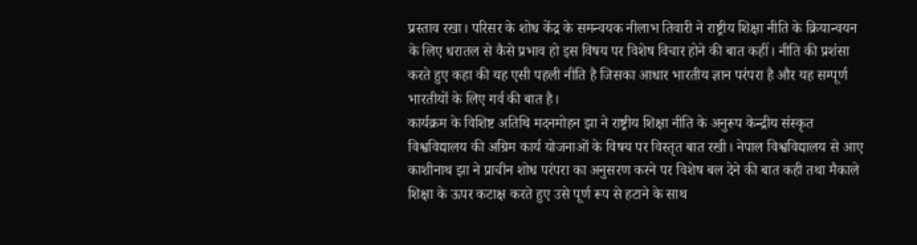प्रस्ताव रखा। परिसर के शोध केंद्र के समन्वयक नीलाभ तिवारी ने राष्ट्रीय शिक्षा नीति के क्रियान्वयन के लिए धरातल से कैसे प्रभाव हो इस विषय पर विशेष विचार होने की बात कहीं। नीति की प्रशंसा करते हुए कहा की यह एसी पहली नीति है जिसका आधार भारतीय ज्ञान परंपरा है और यह सम्पूर्ण भारतीयों के लिए गर्व की बात है।
कार्यक्रम के विशिष्ट अतिथि मदनमोहन झा ने राष्ट्रीय शिक्षा नीति के अनुरूप केन्द्रीय संस्कृत विश्वविद्यालय की अग्रिम कार्य योजनाओं के विषय पर विस्तृत बात रखी। नेपाल विश्वविद्यालय से आए काशीनाथ झा ने प्राचीन शोध परंपरा का अनुसरण करने पर विशेष बल देने की बात कही तथा मैकाले शिक्षा के ऊपर कटाक्ष करते हुए उसे पूर्ण रूप से हटाने के साथ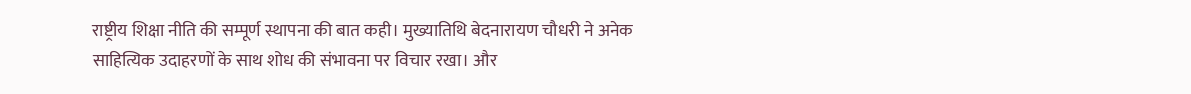राष्ट्रीय शिक्षा नीति की सम्पूर्ण स्थापना की बात कही। मुख्यातिथि बेदनारायण चौधरी ने अनेक साहित्यिक उदाहरणों के साथ शोध की संभावना पर विचार रखा। और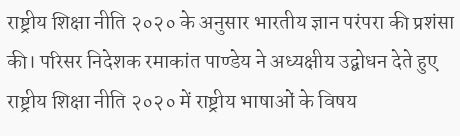राष्ट्रीय शिक्षा नीति २०२० के अनुसार भारतीय ज्ञान परंपरा की प्रशंसा की। परिसर निदेशक रमाकांत पाण्डेय ने अध्यक्षीय उद्बोधन देते हुए राष्ट्रीय शिक्षा नीति २०२० में राष्ट्रीय भाषाओं के विषय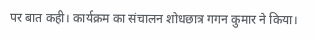पर बात कही। कार्यक्रम का संचालन शोधछात्र गगन कुमार ने किया।